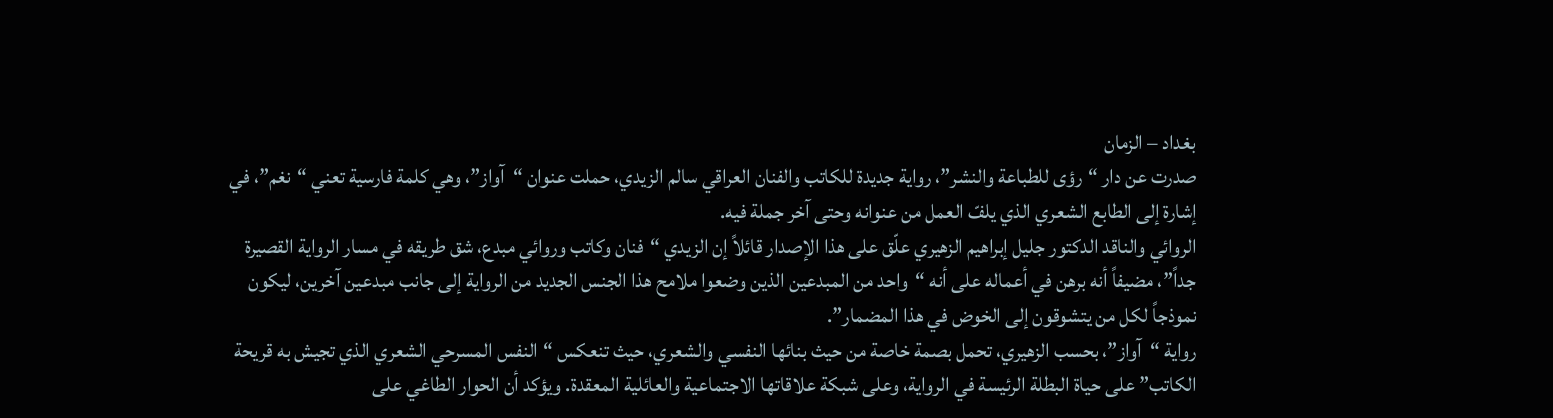بغداد – الزمان
صدرت عن دار “رؤى للطباعة والنشر”، رواية جديدة للكاتب والفنان العراقي سالم الزيدي، حملت عنوان “آواز”، وهي كلمة فارسية تعني “نغم”، في إشارة إلى الطابع الشعري الذي يلفّ العمل من عنوانه وحتى آخر جملة فيه.
الروائي والناقد الدكتور جليل إبراهيم الزهيري علّق على هذا الإصدار قائلاً إن الزيدي “فنان وكاتب وروائي مبدع، شق طريقه في مسار الرواية القصيرة جداً”، مضيفاً أنه برهن في أعماله على أنه “واحد من المبدعين الذين وضعوا ملامح هذا الجنس الجديد من الرواية إلى جانب مبدعين آخرين، ليكون نموذجاً لكل من يتشوقون إلى الخوض في هذا المضمار”.
رواية “آواز”، بحسب الزهيري، تحمل بصمة خاصة من حيث بنائها النفسي والشعري، حيث تنعكس “النفس المسرحي الشعري الذي تجيش به قريحة الكاتب” على حياة البطلة الرئيسة في الرواية، وعلى شبكة علاقاتها الاجتماعية والعائلية المعقدة. ويؤكد أن الحوار الطاغي على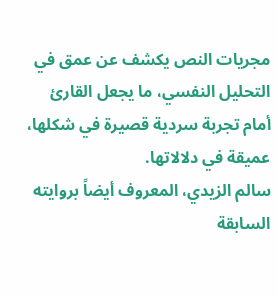مجريات النص يكشف عن عمق في التحليل النفسي، ما يجعل القارئ أمام تجربة سردية قصيرة في شكلها، عميقة في دلالاتها.
سالم الزيدي، المعروف أيضاً بروايته السابقة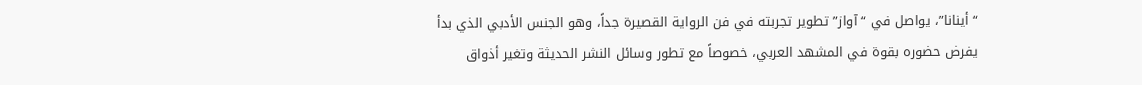“أينانا”، يواصل في “آواز” تطوير تجربته في فن الرواية القصيرة جداً، وهو الجنس الأدبي الذي بدأ يفرض حضوره بقوة في المشهد العربي، خصوصاً مع تطور وسائل النشر الحديثة وتغير أذواق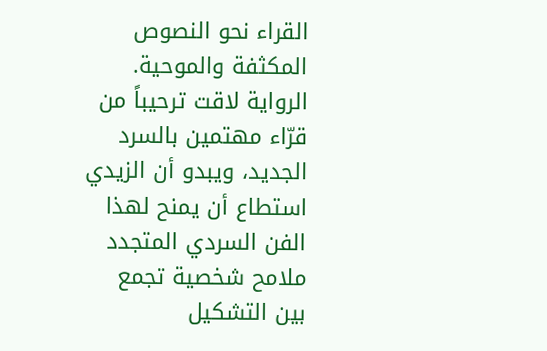القراء نحو النصوص المكثفة والموحية.
الرواية لاقت ترحيباً من قرّاء مهتمين بالسرد الجديد، ويبدو أن الزيدي استطاع أن يمنح لهذا الفن السردي المتجدد ملامح شخصية تجمع بين التشكيل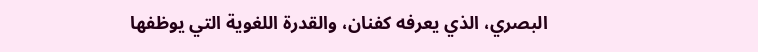البصري، الذي يعرفه كفنان، والقدرة اللغوية التي يوظفها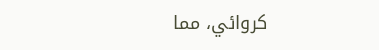كروائي، مما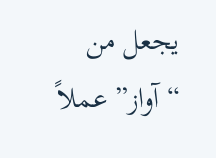يجعل من “آواز” عملاً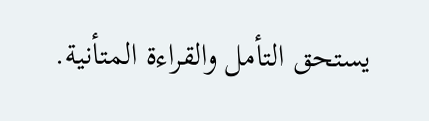يستحق التأمل والقراءة المتأنية.